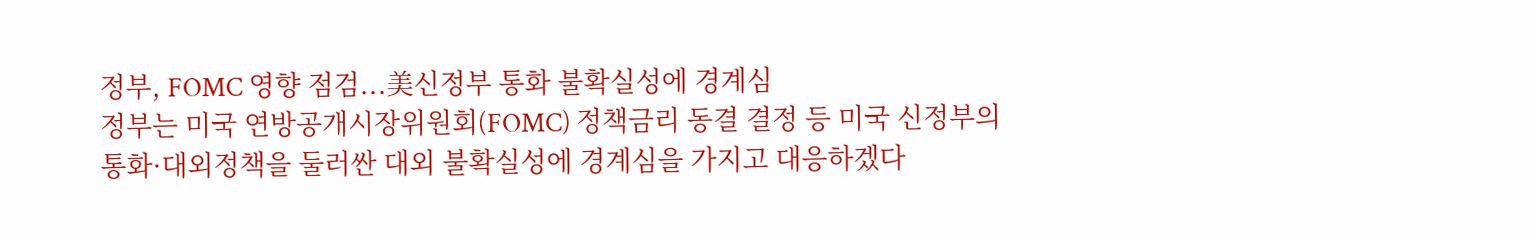정부, FOMC 영향 점검...美신정부 통화 불확실성에 경계심
정부는 미국 연방공개시장위원회(FOMC) 정책금리 동결 결정 등 미국 신정부의 통화·대외정책을 둘러싼 대외 불확실성에 경계심을 가지고 대응하겠다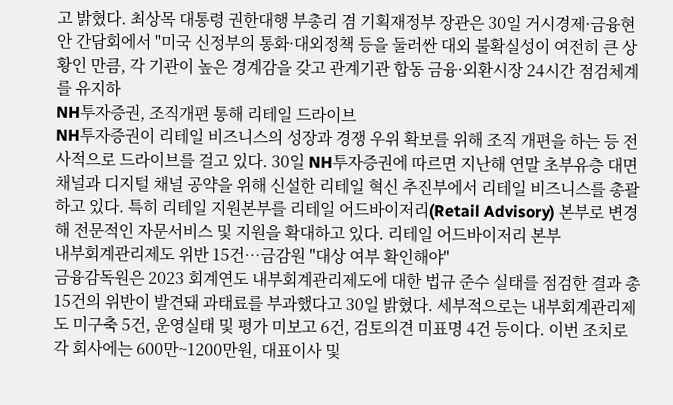고 밝혔다. 최상목 대통령 권한대행 부총리 겸 기획재정부 장관은 30일 거시경제·금융현안 간담회에서 "미국 신정부의 통화·대외정책 등을 둘러싼 대외 불확실성이 여전히 큰 상황인 만큼, 각 기관이 높은 경계감을 갖고 관계기관 합동 금융·외환시장 24시간 점검체계를 유지하
NH투자증권, 조직개편 통해 리테일 드라이브
NH투자증권이 리테일 비즈니스의 성장과 경쟁 우위 확보를 위해 조직 개편을 하는 등 전사적으로 드라이브를 걸고 있다. 30일 NH투자증권에 따르면 지난해 연말 초부유층 대면 채널과 디지털 채널 공약을 위해 신설한 리테일 혁신 추진부에서 리테일 비즈니스를 총괄하고 있다. 특히 리테일 지원본부를 리테일 어드바이저리(Retail Advisory) 본부로 변경해 전문적인 자문서비스 및 지원을 확대하고 있다. 리테일 어드바이저리 본부
내부회계관리제도 위반 15건…금감원 "대상 여부 확인해야"
금융감독원은 2023 회계연도 내부회계관리제도에 대한 법규 준수 실태를 점검한 결과 총 15건의 위반이 발견돼 과태료를 부과했다고 30일 밝혔다. 세부적으로는 내부회계관리제도 미구축 5건, 운영실태 및 평가 미보고 6건, 검토의견 미표명 4건 등이다. 이번 조치로 각 회사에는 600만~1200만원, 대표이사 및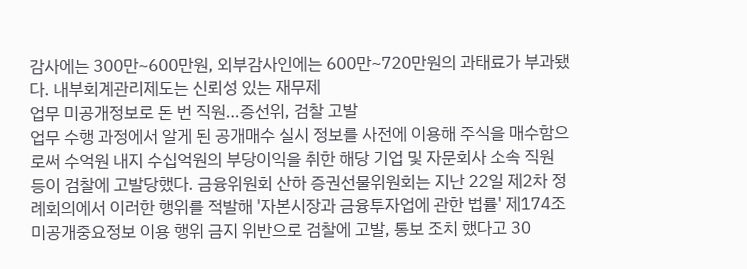감사에는 300만~600만원, 외부감사인에는 600만~720만원의 과태료가 부과됐다. 내부회계관리제도는 신뢰성 있는 재무제
업무 미공개정보로 돈 번 직원…증선위, 검찰 고발
업무 수행 과정에서 알게 된 공개매수 실시 정보를 사전에 이용해 주식을 매수함으로써 수억원 내지 수십억원의 부당이익을 취한 해당 기업 및 자문회사 소속 직원 등이 검찰에 고발당했다. 금융위원회 산하 증권선물위원회는 지난 22일 제2차 정례회의에서 이러한 행위를 적발해 '자본시장과 금융투자업에 관한 법률' 제174조 미공개중요정보 이용 행위 금지 위반으로 검찰에 고발, 통보 조치 했다고 30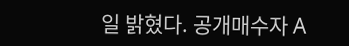일 밝혔다. 공개매수자 A